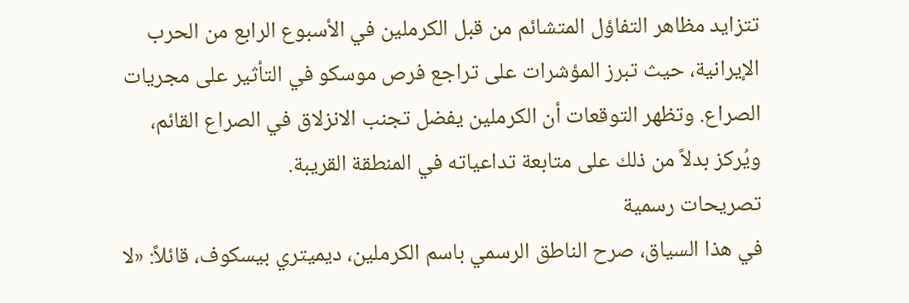تتزايد مظاهر التفاؤل المتشائم من قبل الكرملين في الأسبوع الرابع من الحرب الإيرانية، حيث تبرز المؤشرات على تراجع فرص موسكو في التأثير على مجريات الصراع. وتظهر التوقعات أن الكرملين يفضل تجنب الانزلاق في الصراع القائم، ويُركز بدلاً من ذلك على متابعة تداعياته في المنطقة القريبة.
تصريحات رسمية
في هذا السياق، صرح الناطق الرسمي باسم الكرملين، ديميتري بيسكوف، قائلاً: «لا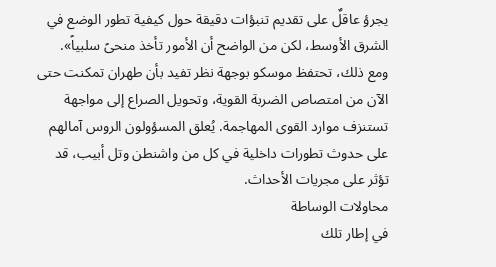يجرؤ عاقلٌ على تقديم تنبؤات دقيقة حول كيفية تطور الوضع في الشرق الأوسط، لكن من الواضح أن الأمور تأخذ منحىً سلبياً».
ومع ذلك، تحتفظ موسكو بوجهة نظر تفيد بأن طهران تمكنت حتى الآن من امتصاص الضربة القوية، وتحويل الصراع إلى مواجهة تستنزف موارد القوى المهاجمة. يُعلق المسؤولون الروس آمالهم على حدوث تطورات داخلية في كل من واشنطن وتل أبيب، قد تؤثر على مجريات الأحداث.
محاولات الوساطة
في إطار تلك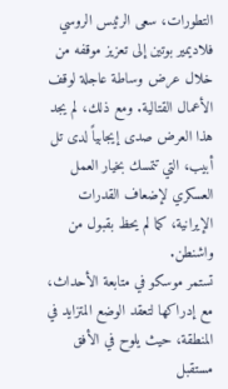التطورات، سعى الرئيس الروسي فلاديمير بوتين إلى تعزيز موقفه من خلال عرض وساطة عاجلة لوقف الأعمال القتالية. ومع ذلك، لم يجد هذا العرض صدى إيجابياً لدى تل أبيب، التي تتمسك بخيار العمل العسكري لإضعاف القدرات الإيرانية، كما لم يحظ بقبول من واشنطن.
تستمر موسكو في متابعة الأحداث، مع إدراكها لتعقد الوضع المتزايد في المنطقة، حيث يلوح في الأفق مستقبل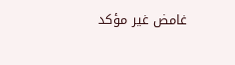غامض غير مؤكد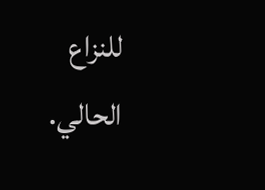للنزاع الحالي.